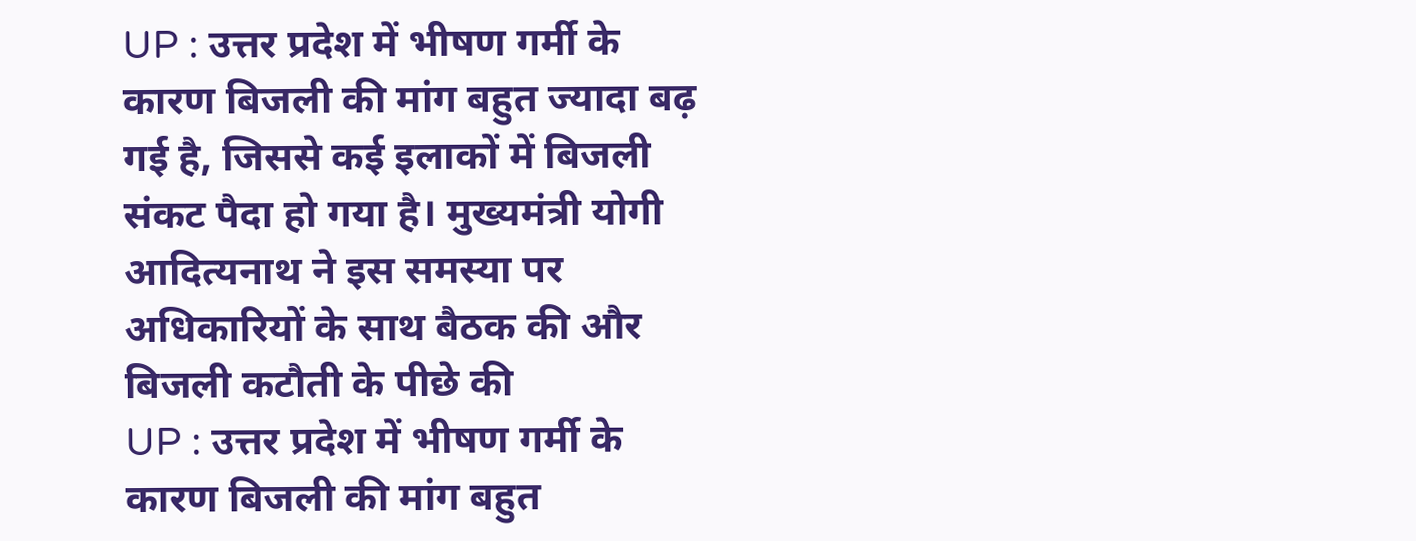UP : उत्तर प्रदेश में भीषण गर्मी के कारण बिजली की मांग बहुत ज्यादा बढ़ गई है, जिससे कई इलाकों में बिजली संकट पैदा हो गया है। मुख्यमंत्री योगी आदित्यनाथ ने इस समस्या पर अधिकारियों के साथ बैठक की और बिजली कटौती के पीछे की
UP : उत्तर प्रदेश में भीषण गर्मी के कारण बिजली की मांग बहुत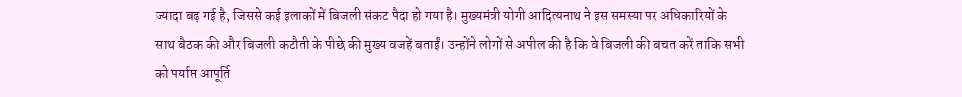ज्यादा बढ़ गई है, जिससे कई इलाकों में बिजली संकट पैदा हो गया है। मुख्यमंत्री योगी आदित्यनाथ ने इस समस्या पर अधिकारियों के साथ बैठक की और बिजली कटौती के पीछे की मुख्य वजहें बताईं। उन्होंने लोगों से अपील की है कि वे बिजली की बचत करें ताकि सभी को पर्याप्त आपूर्ति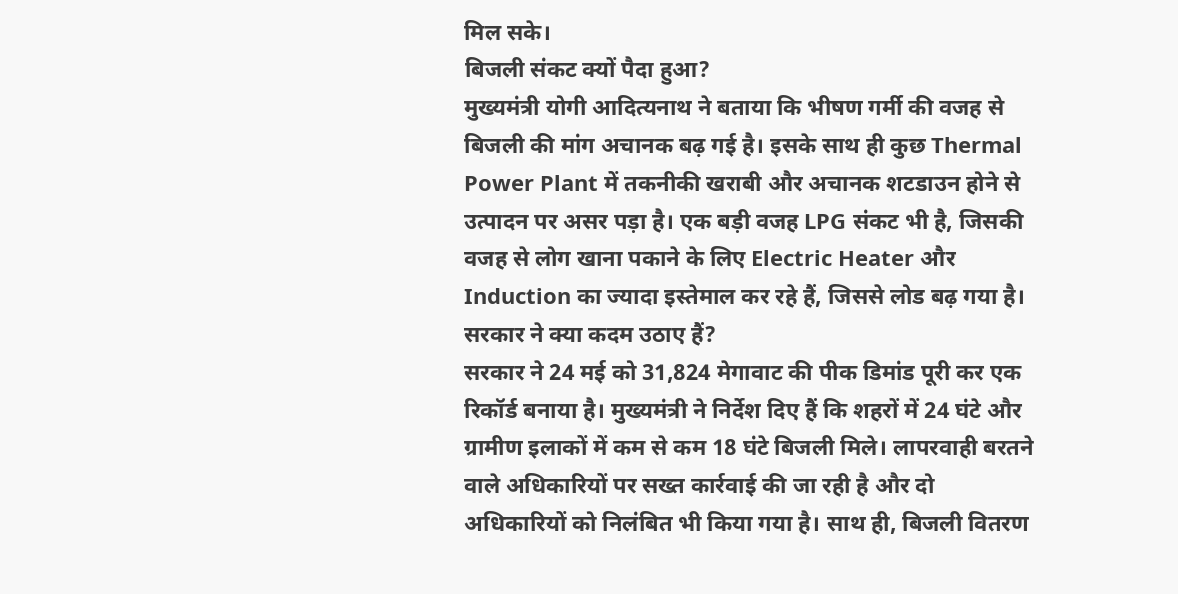मिल सके।
बिजली संकट क्यों पैदा हुआ?
मुख्यमंत्री योगी आदित्यनाथ ने बताया कि भीषण गर्मी की वजह से बिजली की मांग अचानक बढ़ गई है। इसके साथ ही कुछ Thermal Power Plant में तकनीकी खराबी और अचानक शटडाउन होने से उत्पादन पर असर पड़ा है। एक बड़ी वजह LPG संकट भी है, जिसकी वजह से लोग खाना पकाने के लिए Electric Heater और Induction का ज्यादा इस्तेमाल कर रहे हैं, जिससे लोड बढ़ गया है।
सरकार ने क्या कदम उठाए हैं?
सरकार ने 24 मई को 31,824 मेगावाट की पीक डिमांड पूरी कर एक रिकॉर्ड बनाया है। मुख्यमंत्री ने निर्देश दिए हैं कि शहरों में 24 घंटे और ग्रामीण इलाकों में कम से कम 18 घंटे बिजली मिले। लापरवाही बरतने वाले अधिकारियों पर सख्त कार्रवाई की जा रही है और दो अधिकारियों को निलंबित भी किया गया है। साथ ही, बिजली वितरण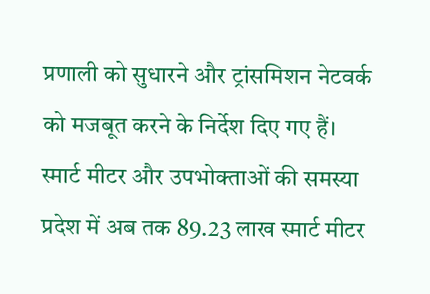प्रणाली को सुधारने और ट्रांसमिशन नेटवर्क को मजबूत करने के निर्देश दिए गए हैं।
स्मार्ट मीटर और उपभोक्ताओं की समस्या
प्रदेश में अब तक 89.23 लाख स्मार्ट मीटर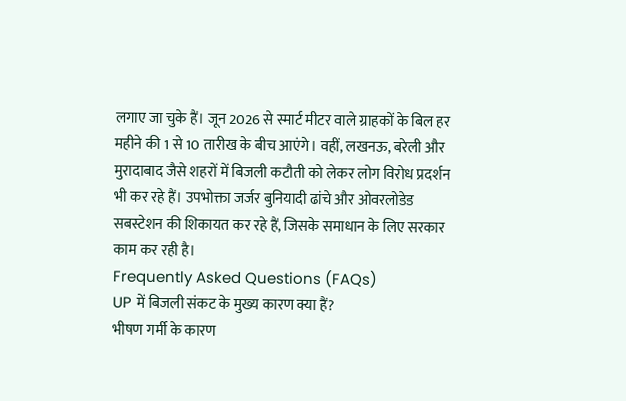लगाए जा चुके हैं। जून 2026 से स्मार्ट मीटर वाले ग्राहकों के बिल हर महीने की 1 से 10 तारीख के बीच आएंगे। वहीं, लखनऊ, बरेली और मुरादाबाद जैसे शहरों में बिजली कटौती को लेकर लोग विरोध प्रदर्शन भी कर रहे हैं। उपभोक्ता जर्जर बुनियादी ढांचे और ओवरलोडेड सबस्टेशन की शिकायत कर रहे हैं, जिसके समाधान के लिए सरकार काम कर रही है।
Frequently Asked Questions (FAQs)
UP में बिजली संकट के मुख्य कारण क्या हैं?
भीषण गर्मी के कारण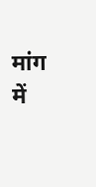मांग में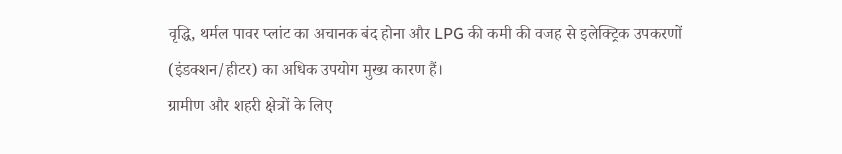वृद्धि, थर्मल पावर प्लांट का अचानक बंद होना और LPG की कमी की वजह से इलेक्ट्रिक उपकरणों (इंडक्शन/हीटर) का अधिक उपयोग मुख्य कारण हैं।
ग्रामीण और शहरी क्षेत्रों के लिए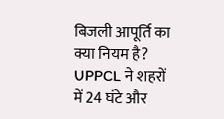बिजली आपूर्ति का क्या नियम है?
UPPCL ने शहरों में 24 घंटे और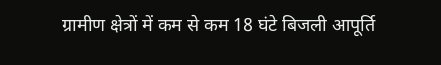ग्रामीण क्षेत्रों में कम से कम 18 घंटे बिजली आपूर्ति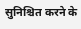सुनिश्चित करने के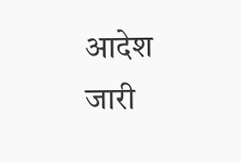आदेश जारी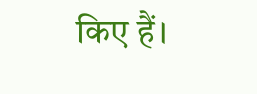किए हैं।